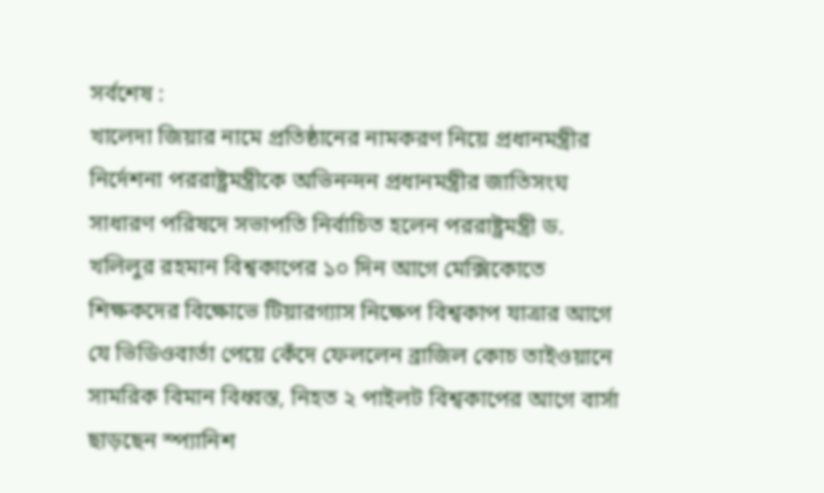সর্বশেষ :
খালেদা জিয়ার নামে প্রতিষ্ঠানের নামকরণ নিয়ে প্রধানমন্ত্রীর নির্দেশনা পররাষ্ট্রমন্ত্রীকে অভিনন্দন প্রধানমন্ত্রীর জাতিসংঘ সাধারণ পরিষদে সভাপতি নির্বাচিত হলেন পররাষ্ট্রমন্ত্রী ড. খলিলুর রহমান বিশ্বকাপের ১০ দিন আগে মেক্সিকোতে শিক্ষকদের বিক্ষোভে টিয়ারগ্যাস নিক্ষেপ বিশ্বকাপ যাত্রার আগে যে ভিডিওবার্তা পেয়ে কেঁদে ফেললেন ব্রাজিল কোচ তাইওয়ানে সামরিক বিমান বিধ্বস্ত, নিহত ২ পাইলট বিশ্বকাপের আগে বার্সা ছাড়ছেন স্প্যানিশ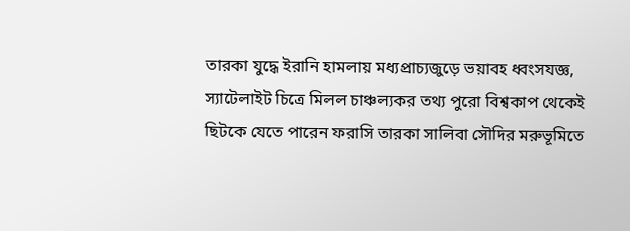তারকা যুদ্ধে ইরানি হামলায় মধ্যপ্রাচ্যজুড়ে ভয়াবহ ধ্বংসযজ্ঞ, স্যাটেলাইট চিত্রে মিলল চাঞ্চল্যকর তথ্য পুরো বিশ্বকাপ থেকেই ছিটকে যেতে পারেন ফরাসি তারকা সালিবা সৌদির মরুভূমিতে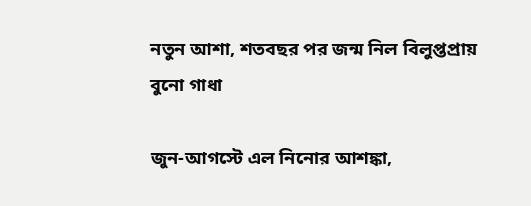নতুন আশা, শতবছর পর জন্ম নিল বিলুপ্তপ্রায় বুনো গাধা

জুন-আগস্টে এল নিনোর আশঙ্কা,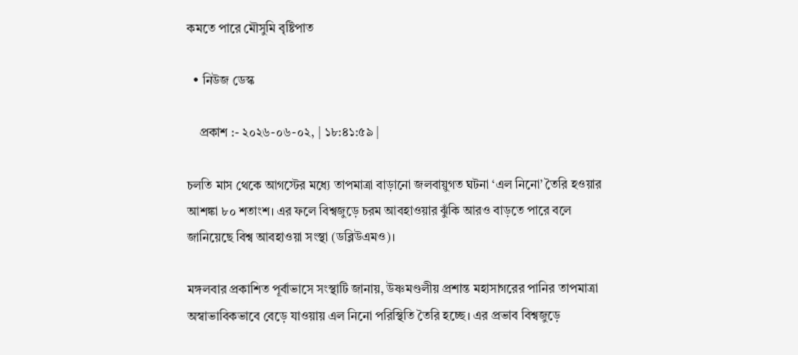কমতে পারে মৌসুমি বৃষ্টিপাত

  • নিউজ ডেস্ক

    প্রকাশ :- ২০২৬-০৬-০২, | ১৮:৪১:৫৯ |

চলতি মাস থেকে আগস্টের মধ্যে তাপমাত্রা বাড়ানো জলবায়ুগত ঘটনা ‘এল নিনো’ তৈরি হওয়ার আশঙ্কা ৮০ শতাংশ। এর ফলে বিশ্বজুড়ে চরম আবহাওয়ার ঝুঁকি আরও বাড়তে পারে বলে জানিয়েছে বিশ্ব আবহাওয়া সংস্থা (ডব্লিউএমও)।

মঙ্গলবার প্রকাশিত পূর্বাভাসে সংস্থাটি জানায়, উষ্ণমণ্ডলীয় প্রশান্ত মহাসাগরের পানির তাপমাত্রা অস্বাভাবিকভাবে বেড়ে যাওয়ায় এল নিনো পরিস্থিতি তৈরি হচ্ছে। এর প্রভাব বিশ্বজুড়ে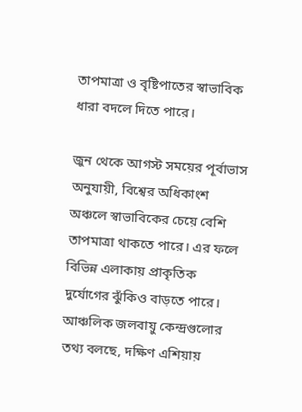তাপমাত্রা ও বৃষ্টিপাতের স্বাভাবিক ধারা বদলে দিতে পারে।

জুন থেকে আগস্ট সময়ের পূর্বাভাস অনুযায়ী, বিশ্বের অধিকাংশ অঞ্চলে স্বাভাবিকের চেয়ে বেশি তাপমাত্রা থাকতে পারে। এর ফলে বিভিন্ন এলাকায় প্রাকৃতিক দুর্যোগের ঝুঁকিও বাড়তে পারে। আঞ্চলিক জলবায়ু কেন্দ্রগুলোর তথ্য বলছে, দক্ষিণ এশিয়ায়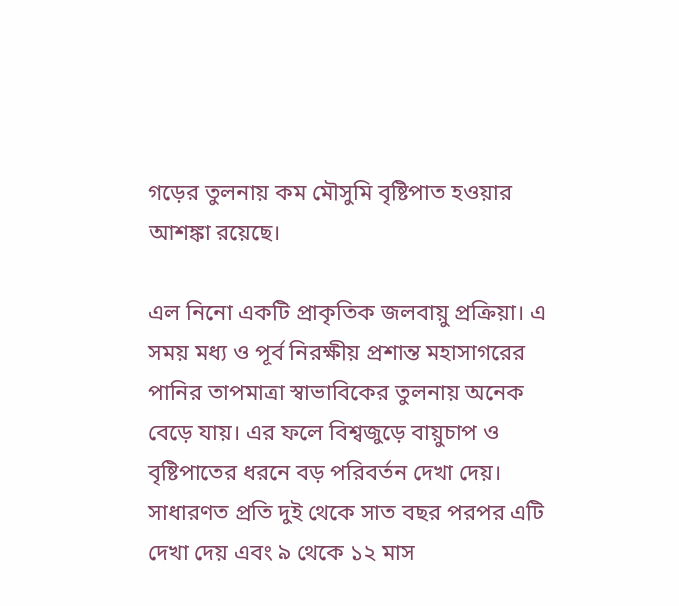গড়ের তুলনায় কম মৌসুমি বৃষ্টিপাত হওয়ার আশঙ্কা রয়েছে।

এল নিনো একটি প্রাকৃতিক জলবায়ু প্রক্রিয়া। এ সময় মধ্য ও পূর্ব নিরক্ষীয় প্রশান্ত মহাসাগরের পানির তাপমাত্রা স্বাভাবিকের তুলনায় অনেক বেড়ে যায়। এর ফলে বিশ্বজুড়ে বায়ুচাপ ও বৃষ্টিপাতের ধরনে বড় পরিবর্তন দেখা দেয়। সাধারণত প্রতি দুই থেকে সাত বছর পরপর এটি দেখা দেয় এবং ৯ থেকে ১২ মাস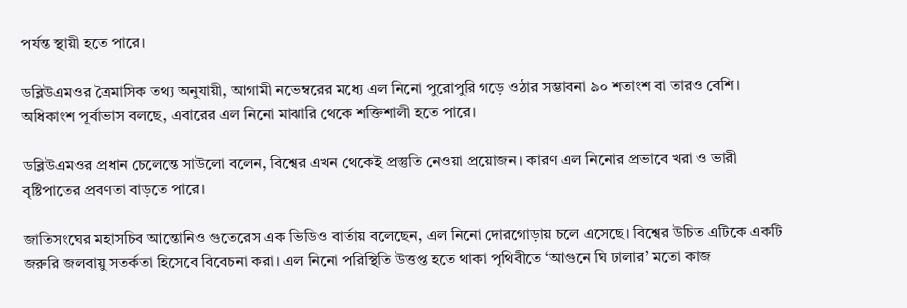পর্যন্ত স্থায়ী হতে পারে।

ডব্লিউএমওর ত্রৈমাসিক তথ্য অনুযায়ী, আগামী নভেম্বরের মধ্যে এল নিনো পুরোপুরি গড়ে ওঠার সম্ভাবনা ৯০ শতাংশ বা তারও বেশি। অধিকাংশ পূর্বাভাস বলছে, এবারের এল নিনো মাঝারি থেকে শক্তিশালী হতে পারে।

ডব্লিউএমওর প্রধান চেলেন্তে সাউলো বলেন, বিশ্বের এখন থেকেই প্রস্তুতি নেওয়া প্রয়োজন। কারণ এল নিনোর প্রভাবে খরা ও ভারী বৃষ্টিপাতের প্রবণতা বাড়তে পারে।

জাতিসংঘের মহাসচিব আন্তোনিও গুতেরেস এক ভিডিও বার্তায় বলেছেন, এল নিনো দোরগোড়ায় চলে এসেছে। বিশ্বের উচিত এটিকে একটি জরুরি জলবায়ু সতর্কতা হিসেবে বিবেচনা করা। এল নিনো পরিস্থিতি উত্তপ্ত হতে থাকা পৃথিবীতে ‘আগুনে ঘি ঢালার’ মতো কাজ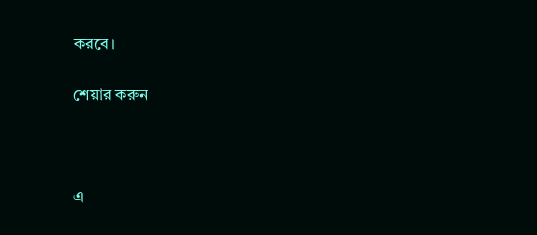করবে।

শেয়ার করুন



এ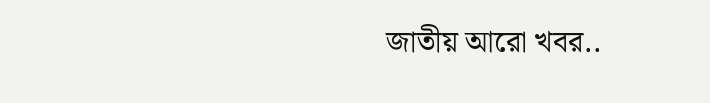জাতীয় আরো খবর..